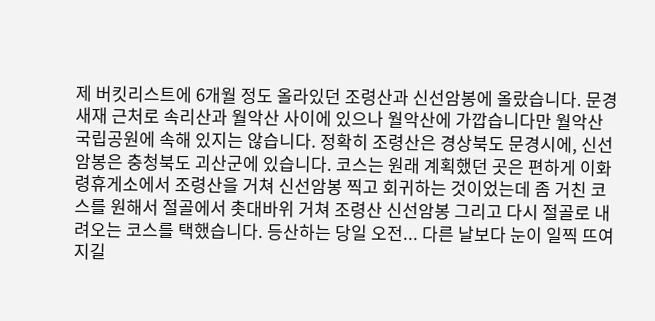제 버킷리스트에 6개월 정도 올라있던 조령산과 신선암봉에 올랐습니다. 문경새재 근처로 속리산과 월악산 사이에 있으나 월악산에 가깝습니다만 월악산 국립공원에 속해 있지는 않습니다. 정확히 조령산은 경상북도 문경시에, 신선암봉은 충청북도 괴산군에 있습니다. 코스는 원래 계획했던 곳은 편하게 이화령휴게소에서 조령산을 거쳐 신선암봉 찍고 회귀하는 것이었는데 좀 거친 코스를 원해서 절골에서 촛대바위 거쳐 조령산 신선암봉 그리고 다시 절골로 내려오는 코스를 택했습니다. 등산하는 당일 오전... 다른 날보다 눈이 일찍 뜨여지길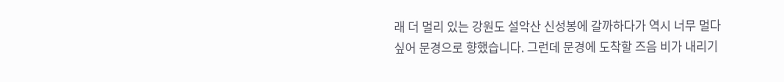래 더 멀리 있는 강원도 설악산 신성봉에 갈까하다가 역시 너무 멀다싶어 문경으로 향했습니다. 그런데 문경에 도착할 즈음 비가 내리기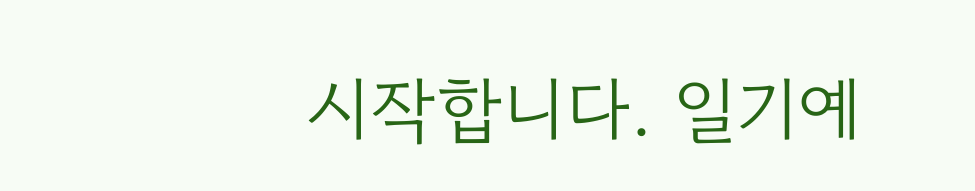시작합니다. 일기예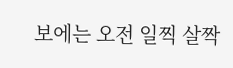보에는 오전 일찍 살짝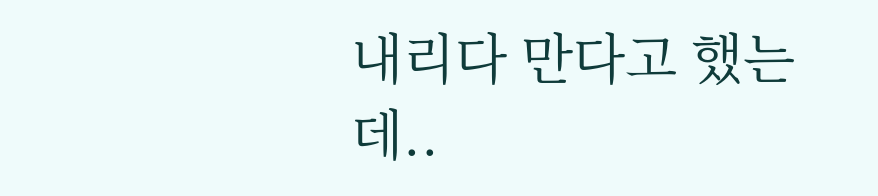내리다 만다고 했는데..